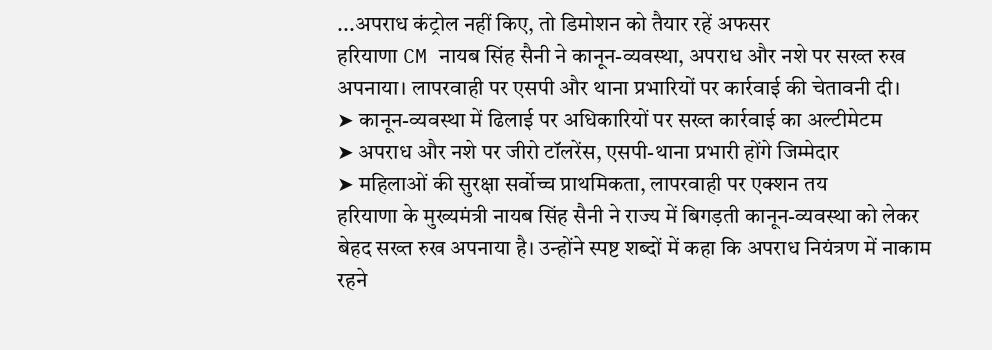...अपराध कंट्रोल नहीं किए, तो डिमोशन को तैयार रहें अफसर
हरियाणा CM नायब सिंह सैनी ने कानून-व्यवस्था, अपराध और नशे पर सख्त रुख अपनाया। लापरवाही पर एसपी और थाना प्रभारियों पर कार्रवाई की चेतावनी दी।
➤ कानून-व्यवस्था में ढिलाई पर अधिकारियों पर सख्त कार्रवाई का अल्टीमेटम
➤ अपराध और नशे पर जीरो टॉलरेंस, एसपी-थाना प्रभारी होंगे जिम्मेदार
➤ महिलाओं की सुरक्षा सर्वोच्च प्राथमिकता, लापरवाही पर एक्शन तय
हरियाणा के मुख्यमंत्री नायब सिंह सैनी ने राज्य में बिगड़ती कानून-व्यवस्था को लेकर बेहद सख्त रुख अपनाया है। उन्होंने स्पष्ट शब्दों में कहा कि अपराध नियंत्रण में नाकाम रहने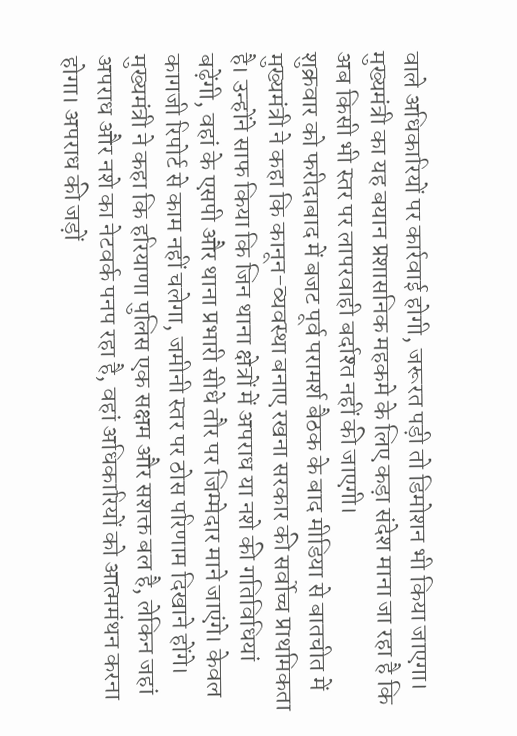वाले अधिकारियों पर कार्रवाई होगी, जरूरत पड़ी तो डिमोशन भी किया जाएगा। मुख्यमंत्री का यह बयान प्रशासनिक महकमे के लिए कड़ा संदेश माना जा रहा है कि अब किसी भी स्तर पर लापरवाही बर्दाश्त नहीं की जाएगी।
शुक्रवार को फरीदाबाद में बजट पूर्व परामर्श बैठक के बाद मीडिया से बातचीत में मुख्यमंत्री ने कहा कि कानून-व्यवस्था बनाए रखना सरकार की सर्वोच्च प्राथमिकता है। उन्होंने साफ किया कि जिन थाना क्षेत्रों में अपराध या नशे की गतिविधियां बढ़ेंगी, वहां के एसपी और थाना प्रभारी सीधे तौर पर जिम्मेदार माने जाएंगे। केवल कागजी रिपोर्ट से काम नहीं चलेगा, जमीनी स्तर पर ठोस परिणाम दिखाने होंगे।
मुख्यमंत्री ने कहा कि हरियाणा पुलिस एक सक्षम और सशक्त बल है, लेकिन जहां अपराध और नशे का नेटवर्क पनप रहा है, वहां अधिकारियों को आत्ममंथन करना होगा। अपराध की जड़ों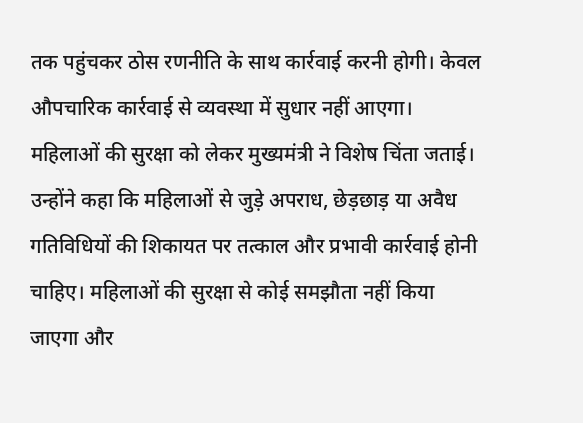तक पहुंचकर ठोस रणनीति के साथ कार्रवाई करनी होगी। केवल औपचारिक कार्रवाई से व्यवस्था में सुधार नहीं आएगा।
महिलाओं की सुरक्षा को लेकर मुख्यमंत्री ने विशेष चिंता जताई। उन्होंने कहा कि महिलाओं से जुड़े अपराध, छेड़छाड़ या अवैध गतिविधियों की शिकायत पर तत्काल और प्रभावी कार्रवाई होनी चाहिए। महिलाओं की सुरक्षा से कोई समझौता नहीं किया जाएगा और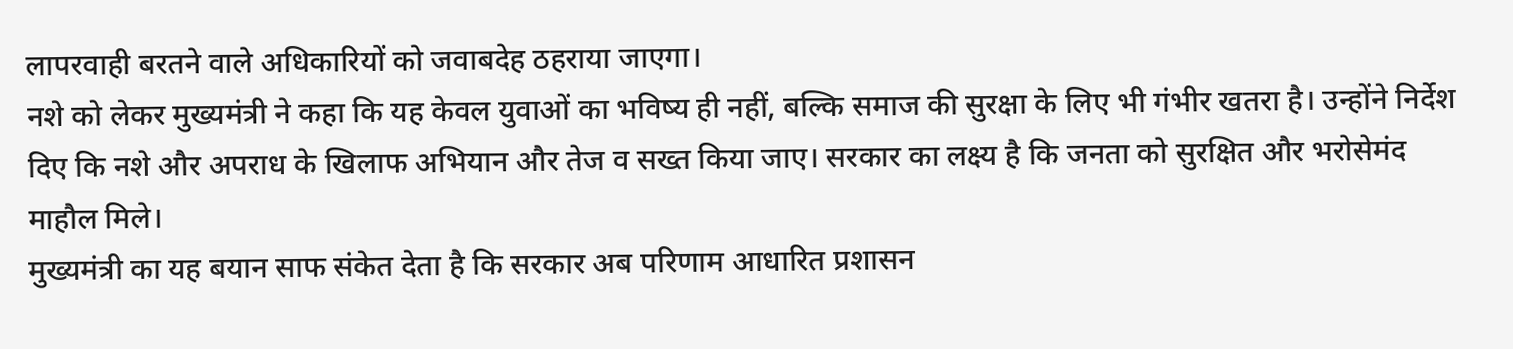लापरवाही बरतने वाले अधिकारियों को जवाबदेह ठहराया जाएगा।
नशे को लेकर मुख्यमंत्री ने कहा कि यह केवल युवाओं का भविष्य ही नहीं, बल्कि समाज की सुरक्षा के लिए भी गंभीर खतरा है। उन्होंने निर्देश दिए कि नशे और अपराध के खिलाफ अभियान और तेज व सख्त किया जाए। सरकार का लक्ष्य है कि जनता को सुरक्षित और भरोसेमंद माहौल मिले।
मुख्यमंत्री का यह बयान साफ संकेत देता है कि सरकार अब परिणाम आधारित प्रशासन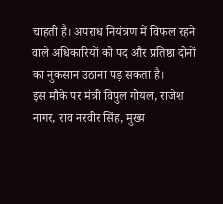चाहती है। अपराध नियंत्रण में विफल रहने वाले अधिकारियों को पद और प्रतिष्ठा दोनों का नुकसान उठाना पड़ सकता है।
इस मौके पर मंत्री विपुल गोयल, राजेश नागर, राव नरवीर सिंह, मुख्य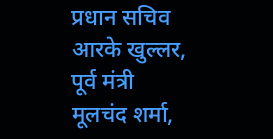प्रधान सचिव आरके खुल्लर, पूर्व मंत्री मूलचंद शर्मा,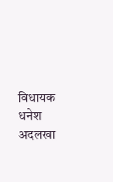विधायक धनेश अदलखा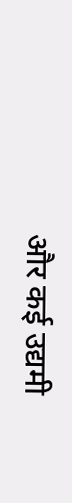और कई उद्यमी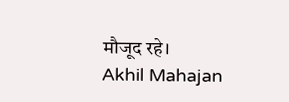मौजूद रहे।
Akhil Mahajan